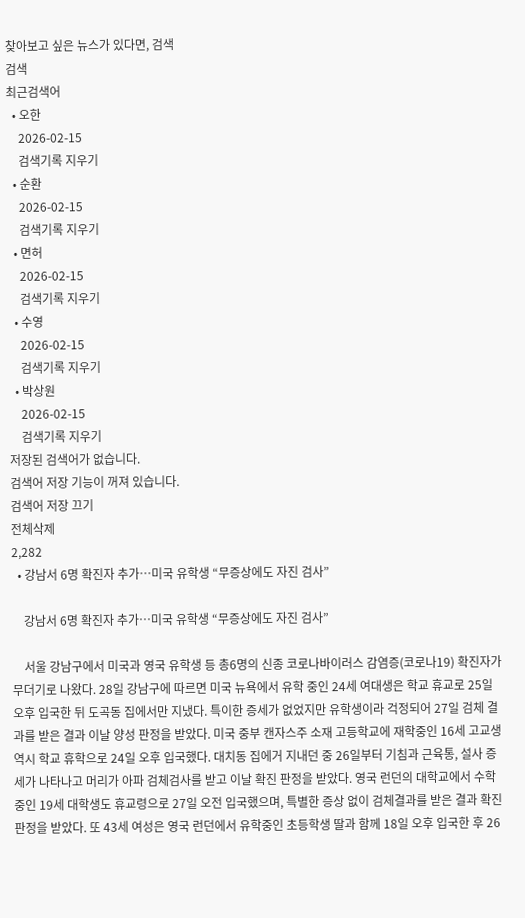찾아보고 싶은 뉴스가 있다면, 검색
검색
최근검색어
  • 오한
    2026-02-15
    검색기록 지우기
  • 순환
    2026-02-15
    검색기록 지우기
  • 면허
    2026-02-15
    검색기록 지우기
  • 수영
    2026-02-15
    검색기록 지우기
  • 박상원
    2026-02-15
    검색기록 지우기
저장된 검색어가 없습니다.
검색어 저장 기능이 꺼져 있습니다.
검색어 저장 끄기
전체삭제
2,282
  • 강남서 6명 확진자 추가…미국 유학생 “무증상에도 자진 검사”

    강남서 6명 확진자 추가…미국 유학생 “무증상에도 자진 검사”

    서울 강남구에서 미국과 영국 유학생 등 총6명의 신종 코로나바이러스 감염증(코로나19) 확진자가 무더기로 나왔다. 28일 강남구에 따르면 미국 뉴욕에서 유학 중인 24세 여대생은 학교 휴교로 25일 오후 입국한 뒤 도곡동 집에서만 지냈다. 특이한 증세가 없었지만 유학생이라 걱정되어 27일 검체 결과를 받은 결과 이날 양성 판정을 받았다. 미국 중부 캔자스주 소재 고등학교에 재학중인 16세 고교생 역시 학교 휴학으로 24일 오후 입국했다. 대치동 집에거 지내던 중 26일부터 기침과 근육통, 설사 증세가 나타나고 머리가 아파 검체검사를 받고 이날 확진 판정을 받았다. 영국 런던의 대학교에서 수학중인 19세 대학생도 휴교령으로 27일 오전 입국했으며, 특별한 증상 없이 검체결과를 받은 결과 확진 판정을 받았다. 또 43세 여성은 영국 런던에서 유학중인 초등학생 딸과 함께 18일 오후 입국한 후 26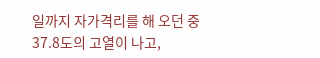일까지 자가격리를 해 오던 중 37.8도의 고열이 나고,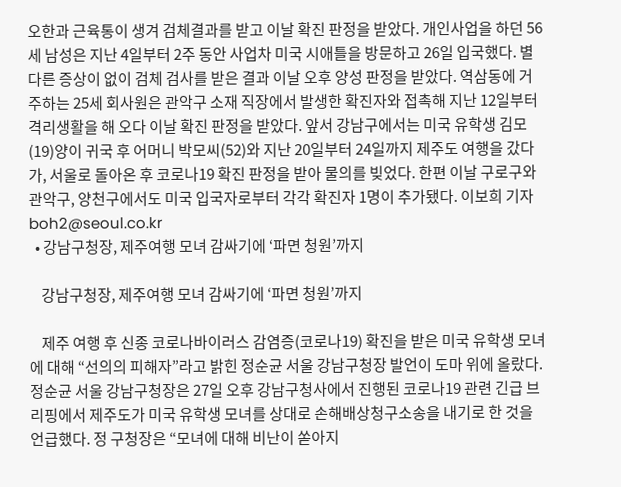오한과 근육통이 생겨 검체결과를 받고 이날 확진 판정을 받았다. 개인사업을 하던 56세 남성은 지난 4일부터 2주 동안 사업차 미국 시애틀을 방문하고 26일 입국했다. 별다른 증상이 없이 검체 검사를 받은 결과 이날 오후 양성 판정을 받았다. 역삼동에 거주하는 25세 회사원은 관악구 소재 직장에서 발생한 확진자와 접촉해 지난 12일부터 격리생활을 해 오다 이날 확진 판정을 받았다. 앞서 강남구에서는 미국 유학생 김모(19)양이 귀국 후 어머니 박모씨(52)와 지난 20일부터 24일까지 제주도 여행을 갔다가, 서울로 돌아온 후 코로나19 확진 판정을 받아 물의를 빚었다. 한편 이날 구로구와 관악구, 양천구에서도 미국 입국자로부터 각각 확진자 1명이 추가됐다. 이보희 기자 boh2@seoul.co.kr
  • 강남구청장, 제주여행 모녀 감싸기에 ‘파면 청원’까지

    강남구청장, 제주여행 모녀 감싸기에 ‘파면 청원’까지

    제주 여행 후 신종 코로나바이러스 감염증(코로나19) 확진을 받은 미국 유학생 모녀에 대해 “선의의 피해자”라고 밝힌 정순균 서울 강남구청장 발언이 도마 위에 올랐다. 정순균 서울 강남구청장은 27일 오후 강남구청사에서 진행된 코로나19 관련 긴급 브리핑에서 제주도가 미국 유학생 모녀를 상대로 손해배상청구소송을 내기로 한 것을 언급했다. 정 구청장은 “모녀에 대해 비난이 쏟아지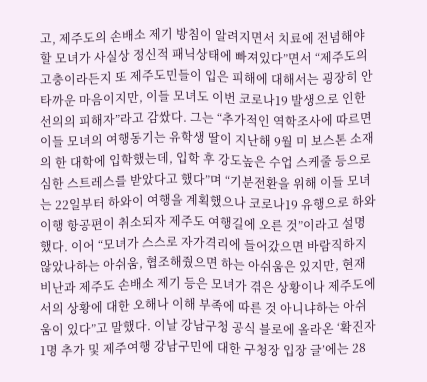고, 제주도의 손배소 제기 방침이 알려지면서 치료에 전념해야 할 모녀가 사실상 정신적 패닉상태에 빠져있다”면서 “제주도의 고충이라든지 또 제주도민들이 입은 피해에 대해서는 굉장히 안타까운 마음이지만, 이들 모녀도 이번 코로나19 발생으로 인한 선의의 피해자”라고 감쌌다. 그는 “추가적인 역학조사에 따르면 이들 모녀의 여행동기는 유학생 딸이 지난해 9월 미 보스톤 소재의 한 대학에 입학했는데, 입학 후 강도높은 수업 스케줄 등으로 심한 스트레스를 받았다고 했다”며 “기분전환을 위해 이들 모녀는 22일부터 하와이 여행을 계획했으나 코로나19 유행으로 하와이행 항공편이 취소되자 제주도 여행길에 오른 것”이라고 설명했다. 이어 “모녀가 스스로 자가격리에 들어갔으면 바람직하지 않았나하는 아쉬움, 협조해줬으면 하는 아쉬움은 있지만, 현재 비난과 제주도 손배소 제기 등은 모녀가 겪은 상황이나 제주도에서의 상황에 대한 오해나 이해 부족에 따른 것 아니냐하는 아쉬움이 있다”고 말했다. 이날 강남구청 공식 블로에 올라온 ‘확진자 1명 추가 및 제주여행 강남구민에 대한 구청장 입장 글’에는 28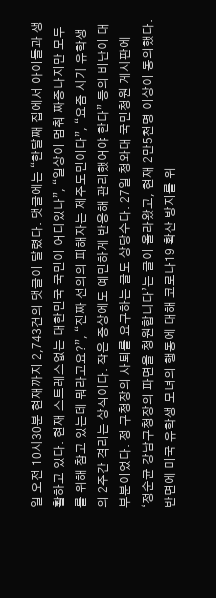일 오전 10시30분 현재까지 2,743건의 댓글이 달렸다. 댓글에는 “한달째 집에서 아이들과 생활하고 있다. 현재 스트레스없는 대한민국 국민이 어디있나”, “일상이 멈춰 짜증나지만 모두를 위해 참고 있는데 뭐라고요?”, “진짜 선의의 피해자는 제주도민이다”, “요즘 시기 유학생의 2주간 격리는 상식이다. 작은 증상에도 예민하게 반응해 관리했어야 한다” 등의 비난이 대부분이었다. 정 구청장의 사퇴를 요구하는 글도 상당수다. 27일 청와대 국민청원 게시판에 ‘정순균 강남구청장의 파면을 청원합니다’는 글이 올라왔고, 현재 2만5천명 이상이 동의했다. 반면에 미국 유학생 모녀의 행동에 대해 코로나19 확산 방지를 위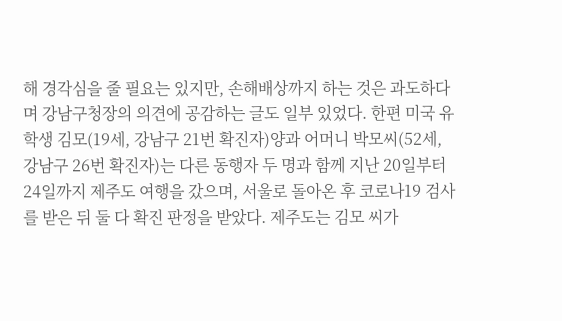해 경각심을 줄 필요는 있지만, 손해배상까지 하는 것은 과도하다며 강남구청장의 의견에 공감하는 글도 일부 있었다. 한편 미국 유학생 김모(19세, 강남구 21번 확진자)양과 어머니 박모씨(52세, 강남구 26번 확진자)는 다른 동행자 두 명과 함께 지난 20일부터 24일까지 제주도 여행을 갔으며, 서울로 돌아온 후 코로나19 검사를 받은 뒤 둘 다 확진 판정을 받았다. 제주도는 김모 씨가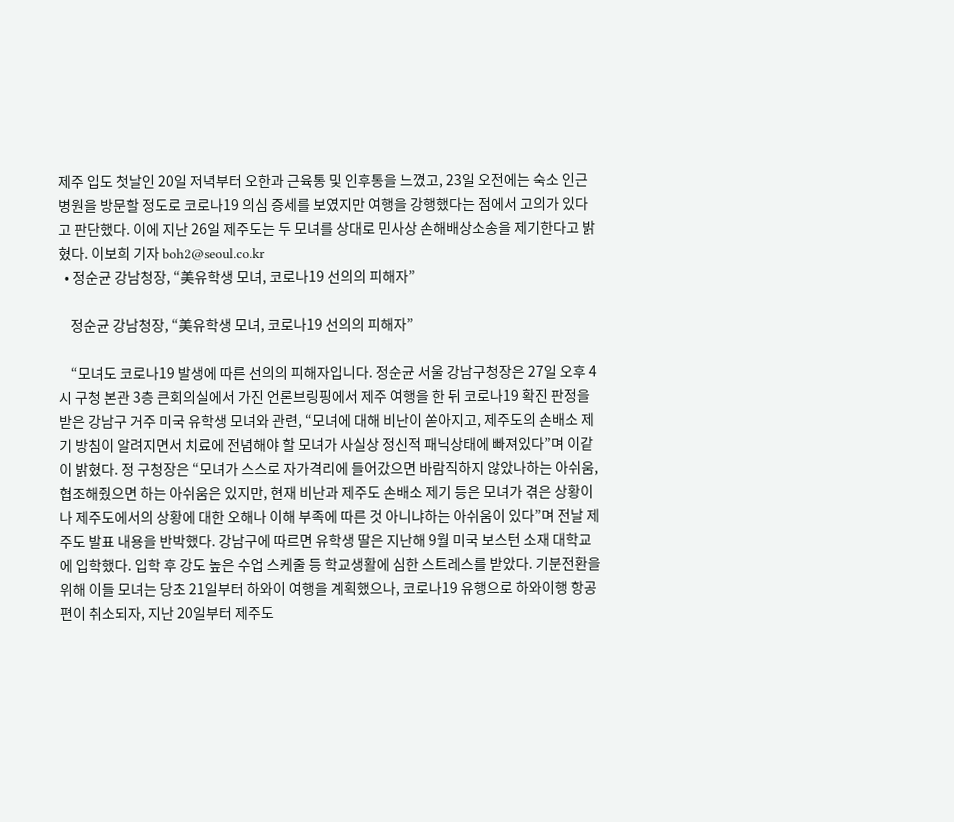제주 입도 첫날인 20일 저녁부터 오한과 근육통 및 인후통을 느꼈고, 23일 오전에는 숙소 인근 병원을 방문할 정도로 코로나19 의심 증세를 보였지만 여행을 강행했다는 점에서 고의가 있다고 판단했다. 이에 지난 26일 제주도는 두 모녀를 상대로 민사상 손해배상소송을 제기한다고 밝혔다. 이보희 기자 boh2@seoul.co.kr
  • 정순균 강남청장, “美유학생 모녀, 코로나19 선의의 피해자”

    정순균 강남청장, “美유학생 모녀, 코로나19 선의의 피해자”

    “모녀도 코로나19 발생에 따른 선의의 피해자입니다. 정순균 서울 강남구청장은 27일 오후 4시 구청 본관 3층 큰회의실에서 가진 언론브링핑에서 제주 여행을 한 뒤 코로나19 확진 판정을 받은 강남구 거주 미국 유학생 모녀와 관련, “모녀에 대해 비난이 쏟아지고, 제주도의 손배소 제기 방침이 알려지면서 치료에 전념해야 할 모녀가 사실상 정신적 패닉상태에 빠져있다”며 이같이 밝혔다. 정 구청장은 “모녀가 스스로 자가격리에 들어갔으면 바람직하지 않았나하는 아쉬움, 협조해줬으면 하는 아쉬움은 있지만, 현재 비난과 제주도 손배소 제기 등은 모녀가 겪은 상황이나 제주도에서의 상황에 대한 오해나 이해 부족에 따른 것 아니냐하는 아쉬움이 있다”며 전날 제주도 발표 내용을 반박했다. 강남구에 따르면 유학생 딸은 지난해 9월 미국 보스턴 소재 대학교에 입학했다. 입학 후 강도 높은 수업 스케줄 등 학교생활에 심한 스트레스를 받았다. 기분전환을 위해 이들 모녀는 당초 21일부터 하와이 여행을 계획했으나, 코로나19 유행으로 하와이행 항공편이 취소되자, 지난 20일부터 제주도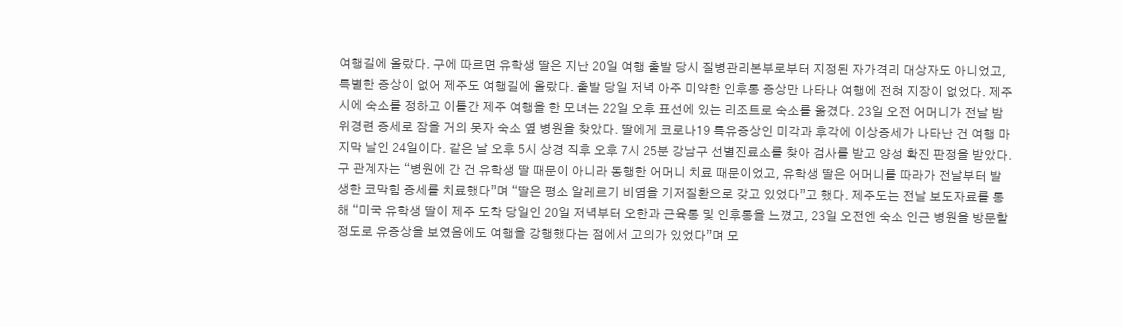여행길에 올랐다. 구에 따르면 유학생 딸은 지난 20일 여행 출발 당시 질병관리본부로부터 지정된 자가격리 대상자도 아니었고, 특별한 증상이 없어 제주도 여행길에 올랐다. 출발 당일 저녁 아주 미약한 인후통 증상만 나타나 여행에 전혀 지장이 없었다. 제주시에 숙소를 정하고 이틀간 제주 여행을 한 모녀는 22일 오후 표선에 있는 리조트로 숙소를 옮겼다. 23일 오전 어머니가 전날 밤 위경련 증세로 잠을 거의 못자 숙소 옆 병원을 찾았다. 딸에게 코로나19 특유증상인 미각과 후각에 이상증세가 나타난 건 여행 마지막 날인 24일이다. 같은 날 오후 5시 상경 직후 오후 7시 25분 강남구 선별진료소를 찾아 검사를 받고 양성 확진 판정을 받았다. 구 관계자는 “병원에 간 건 유학생 딸 때문이 아니라 동행한 어머니 치료 때문이었고, 유학생 딸은 어머니를 따라가 전날부터 발생한 코막힘 증세를 치료했다”며 “딸은 평소 알레르기 비염을 기저질환으로 갖고 있었다”고 했다. 제주도는 전날 보도자료를 통해 “미국 유학생 딸이 제주 도착 당일인 20일 저녁부터 오한과 근육통 및 인후통을 느꼈고, 23일 오전엔 숙소 인근 병원을 방문할 정도로 유증상을 보였음에도 여행을 강행했다는 점에서 고의가 있었다”며 모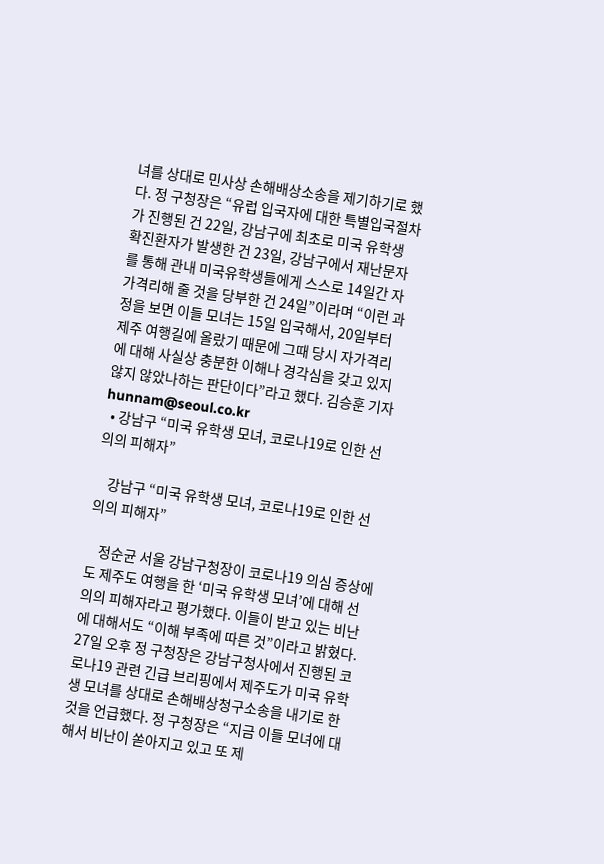녀를 상대로 민사상 손해배상소송을 제기하기로 했다. 정 구청장은 “유럽 입국자에 대한 특별입국절차가 진행된 건 22일, 강남구에 최초로 미국 유학생 확진환자가 발생한 건 23일, 강남구에서 재난문자를 통해 관내 미국유학생들에게 스스로 14일간 자가격리해 줄 것을 당부한 건 24일”이라며 “이런 과정을 보면 이들 모녀는 15일 입국해서, 20일부터 제주 여행길에 올랐기 때문에 그때 당시 자가격리에 대해 사실상 충분한 이해나 경각심을 갖고 있지 않지 않았나하는 판단이다”라고 했다. 김승훈 기자 hunnam@seoul.co.kr
  • 강남구 “미국 유학생 모녀, 코로나19로 인한 선의의 피해자”

    강남구 “미국 유학생 모녀, 코로나19로 인한 선의의 피해자”

    정순균 서울 강남구청장이 코로나19 의심 증상에도 제주도 여행을 한 ‘미국 유학생 모녀’에 대해 선의의 피해자라고 평가했다. 이들이 받고 있는 비난에 대해서도 “이해 부족에 따른 것”이라고 밝혔다. 27일 오후 정 구청장은 강남구청사에서 진행된 코로나19 관련 긴급 브리핑에서 제주도가 미국 유학생 모녀를 상대로 손해배상청구소송을 내기로 한 것을 언급했다. 정 구청장은 “지금 이들 모녀에 대해서 비난이 쏟아지고 있고 또 제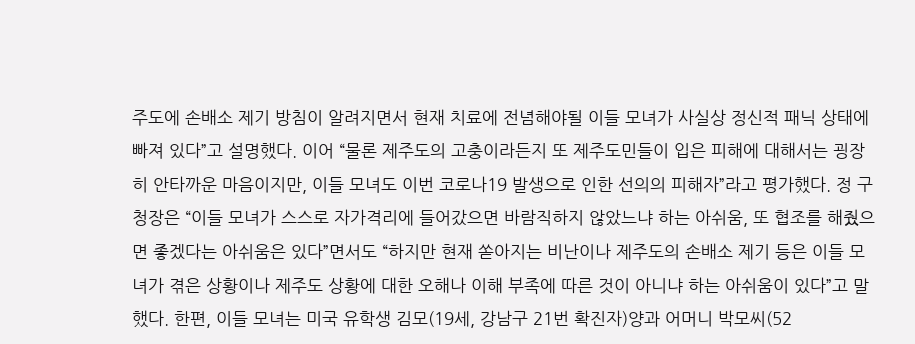주도에 손배소 제기 방침이 알려지면서 현재 치료에 전념해야될 이들 모녀가 사실상 정신적 패닉 상태에 빠져 있다”고 설명했다. 이어 “물론 제주도의 고충이라든지 또 제주도민들이 입은 피해에 대해서는 굉장히 안타까운 마음이지만, 이들 모녀도 이번 코로나19 발생으로 인한 선의의 피해자”라고 평가했다. 정 구청장은 “이들 모녀가 스스로 자가격리에 들어갔으면 바람직하지 않았느냐 하는 아쉬움, 또 협조를 해줬으면 좋겠다는 아쉬움은 있다”면서도 “하지만 현재 쏟아지는 비난이나 제주도의 손배소 제기 등은 이들 모녀가 겪은 상황이나 제주도 상황에 대한 오해나 이해 부족에 따른 것이 아니냐 하는 아쉬움이 있다”고 말했다. 한편, 이들 모녀는 미국 유학생 김모(19세, 강남구 21번 확진자)양과 어머니 박모씨(52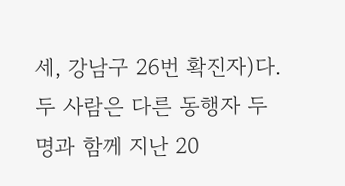세, 강남구 26번 확진자)다. 두 사람은 다른 동행자 두 명과 함께 지난 20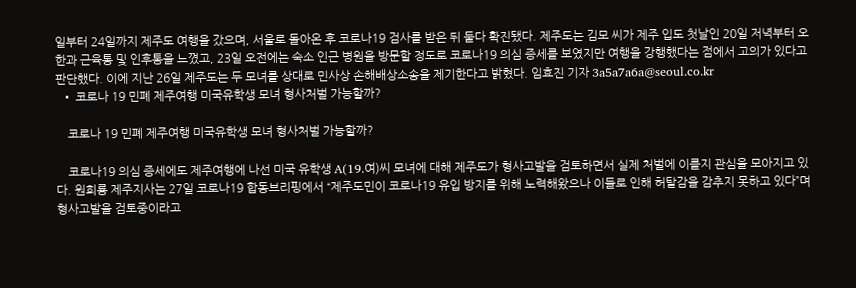일부터 24일까지 제주도 여행을 갔으며, 서울로 돌아온 후 코로나19 검사를 받은 뒤 둘다 확진됐다. 제주도는 김모 씨가 제주 입도 첫날인 20일 저녁부터 오한과 근육통 및 인후통을 느꼈고, 23일 오전에는 숙소 인근 병원을 방문할 정도로 코로나19 의심 증세를 보였지만 여행을 강행했다는 점에서 고의가 있다고 판단했다. 이에 지난 26일 제주도는 두 모녀를 상대로 민사상 손해배상소송을 제기한다고 밝혔다. 임효진 기자 3a5a7a6a@seoul.co.kr
  • 코로나 19 민폐 제주여행 미국유학생 모녀 형사처벌 가능할까?

    코로나 19 민폐 제주여행 미국유학생 모녀 형사처벌 가능할까?

    코로나19 의심 증세에도 제주여행에 나선 미국 유학생 A(19.여)씨 모녀에 대해 제주도가 형사고발을 검토하면서 실제 처벌에 이를지 관심을 모아지고 있다. 원희룡 제주지사는 27일 코로나19 합동브리핑에서 “제주도민이 코로나19 유입 방지를 위해 노력해왔으나 이들로 인해 허탈감을 감추지 못하고 있다”며 형사고발을 검토중이라고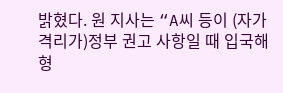밝혔다. 원 지사는 “A씨 등이 (자가격리가)정부 권고 사항일 때 입국해 형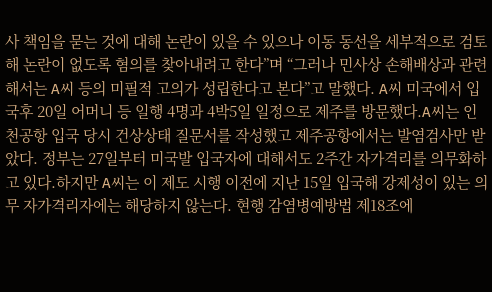사 책임을 묻는 것에 대해 논란이 있을 수 있으나 이동 동선을 세부적으로 검토해 논란이 없도록 혐의를 찾아내려고 한다”며 “그러나 민사상 손해배상과 관련해서는 A씨 등의 미필적 고의가 성립한다고 본다”고 말했다. A씨 미국에서 입국후 20일 어머니 등 일행 4명과 4박5일 일정으로 제주를 방문했다.A씨는 인천공항 입국 당시 건상상태 질문서를 작성했고 제주공항에서는 발염검사만 받았다. 정부는 27일부터 미국발 입국자에 대해서도 2주간 자가격리를 의무화하고 있다.하지만 A씨는 이 제도 시행 이전에 지난 15일 입국해 강제성이 있는 의무 자가격리자에는 해당하지 않는다. 현행 감염병예방법 제18조에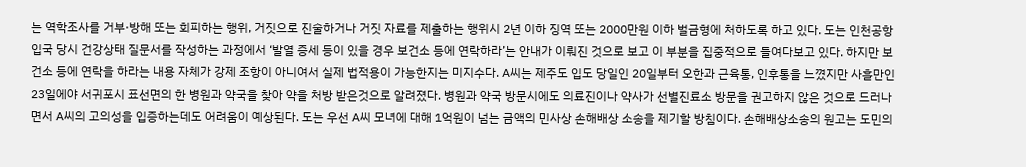는 역학조사를 거부·방해 또는 회피하는 행위, 거짓으로 진술하거나 거짓 자료를 제출하는 행위시 2년 이하 징역 또는 2000만원 이하 벌금형에 처하도록 하고 있다. 도는 인천공항 입국 당시 건강상태 질문서를 작성하는 과정에서 ‘발열 증세 등이 있을 경우 보건소 등에 연락하라’는 안내가 이뤄진 것으로 보고 이 부분을 집중적으로 들여다보고 있다. 하지만 보건소 등에 연락을 하라는 내용 자체가 강제 조항이 아니여서 실제 법적용이 가능한지는 미지수다. A씨는 제주도 입도 당일인 20일부터 오한과 근육통, 인후통을 느꼈지만 사흘만인 23일에야 서귀포시 표선면의 한 병원과 약국을 찾아 약을 처방 받은것으로 알려졌다. 병원과 약국 방문시에도 의료진이나 약사가 선별진료소 방문을 권고하지 않은 것으로 드러나면서 A씨의 고의성을 입증하는데도 어려움이 예상된다. 도는 우선 A씨 모녀에 대해 1억원이 넘는 금액의 민사상 손해배상 소송을 제기할 방침이다. 손해배상소송의 원고는 도민의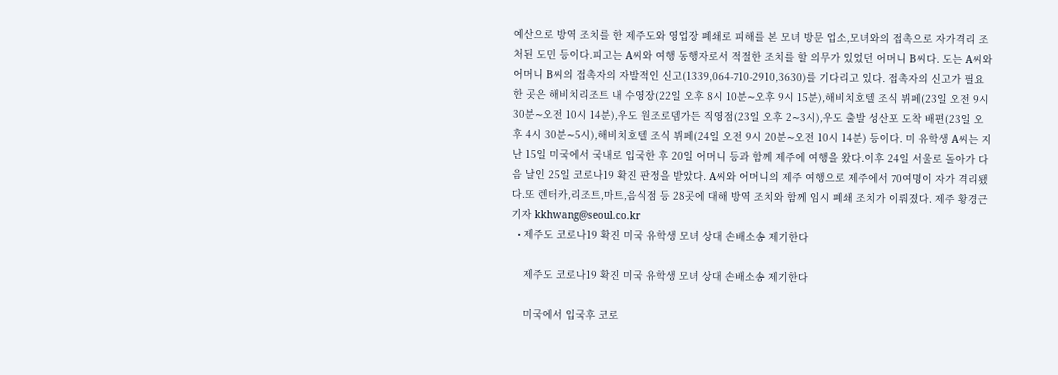예산으로 방역 조치를 한 제주도와 영업장 폐쇄로 피해를 본 모녀 방문 업소,모녀와의 접촉으로 자가격리 조처된 도민 등이다.피고는 A씨와 여행 동행자로서 적절한 조치를 할 의무가 있었던 어머니 B씨다. 도는 A씨와 어머니 B씨의 접촉자의 자발적인 신고(1339,064-710-2910,3630)를 기다리고 있다. 접촉자의 신고가 필요한 곳은 해비치리조트 내 수영장(22일 오후 8시 10분∼오후 9시 15분),해비치호텔 조식 뷔페(23일 오전 9시 30분∼오전 10시 14분),우도 원조로뎀가든 직영점(23일 오후 2∼3시),우도 출발 성산포 도착 배편(23일 오후 4시 30분∼5시),해비치호텔 조식 뷔페(24일 오전 9시 20분∼오전 10시 14분) 등이다. 미 유학생 A씨는 지난 15일 미국에서 국내로 입국한 후 20일 어머니 등과 함께 제주에 여행을 왔다.이후 24일 서울로 돌아가 다음 날인 25일 코로나19 확진 판정을 받았다. A씨와 어머니의 제주 여행으로 제주에서 70여명이 자가 격리됐다.또 렌터카,리조트,마트,음식점 등 28곳에 대해 방역 조치와 함께 임시 폐쇄 조치가 이뤄졌다. 제주 황경근 기자 kkhwang@seoul.co.kr
  • 제주도 코로나19 확진 미국 유학생 모녀 상대 손배소송 제기한다

    제주도 코로나19 확진 미국 유학생 모녀 상대 손배소송 제기한다

    미국에서 입국후 코로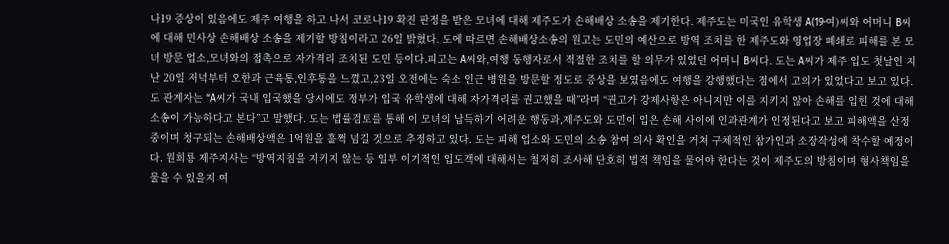나19 증상이 있음에도 제주 여행을 하고 나서 코로나19 확진 판정을 받은 모녀에 대해 제주도가 손해배상 소송을 제기한다. 제주도는 미국인 유학생 A(19·여)씨와 어머니 B씨에 대해 민사상 손해배상 소송을 제기할 방침이라고 26일 밝혔다. 도에 따르면 손해배상소송의 원고는 도민의 예산으로 방역 조치를 한 제주도와 영업장 폐쇄로 피해를 본 모녀 방문 업소,모녀와의 접촉으로 자가격리 조치된 도민 등이다.피고는 A씨와,여행 동행자로서 적절한 조치를 할 의무가 있었던 어머니 B씨다. 도는 A씨가 제주 입도 첫날인 지난 20일 저녁부터 오한과 근육통,인후통을 느꼈고,23일 오전에는 숙소 인근 병원을 방문할 정도로 증상을 보였음에도 여행을 강행했다는 점에서 고의가 있었다고 보고 있다. 도 관계자는 “A씨가 국내 입국했을 당시에도 정부가 입국 유학생에 대해 자가격리를 권고했을 때”라며 “권고가 강제사항은 아니지만 이를 지키지 않아 손해를 입힌 것에 대해 소송이 가능하다고 본다”고 말했다. 도는 법률검토를 통해 이 모녀의 납득하기 어려운 행동과,제주도와 도민이 입은 손해 사이에 인과관계가 인정된다고 보고 피해액을 산정중이며 청구되는 손해배상액은 1억원을 훌쩍 넘길 것으로 추정하고 있다. 도는 피해 업소와 도민의 소송 참여 의사 확인을 거쳐 구체적인 참가인과 소장작성에 착수할 예정이다. 원희룡 제주지사는 “방역지침을 지키지 않는 등 일부 이기적인 입도객에 대해서는 철저히 조사해 단호히 법적 책임을 물어야 한다는 것이 제주도의 방침이며 형사책임을 물을 수 있을지 여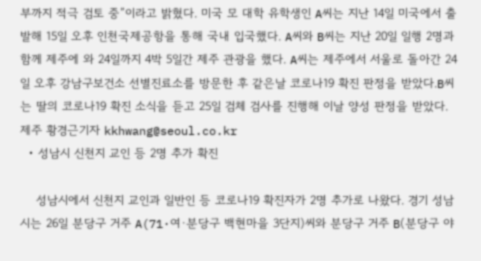부까지 적극 검토 중”이라고 밝혔다. 미국 모 대학 유학생인 A씨는 지난 14일 미국에서 출발해 15일 오후 인천국제공항을 통해 국내 입국했다. A씨와 B씨는 지난 20일 일행 2명과 함께 제주에 와 24일까지 4박 5일간 제주 관광을 했다. A씨는 제주에서 서울로 돌아간 24일 오후 강남구보건소 선별진료소를 방문한 후 같은날 코로나19 확진 판정을 받았다.B씨는 딸의 코로나19 확진 소식을 듣고 25일 검체 검사를 진행해 이날 양성 판정을 받았다. 제주 황경근기자 kkhwang@seoul.co.kr
  • 성남시 신천지 교인 등 2명 추가 확진

    성남시에서 신천지 교인과 일반인 등 코로나19 확진자가 2명 추가로 나왔다. 경기 성남시는 26일 분당구 거주 A(71·여·분당구 백현마을 3단지)씨와 분당구 거주 B(분당구 야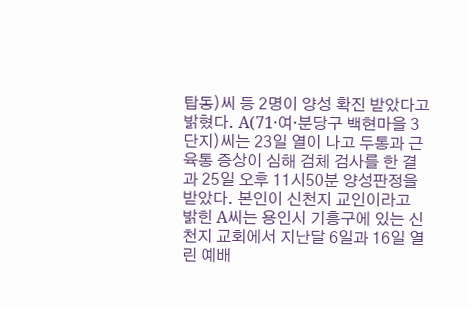탑동)씨 등 2명이 양성 확진 받았다고 밝혔다. A(71·여·분당구 백현마을 3단지)씨는 23일 열이 나고 두통과 근육통 증상이 심해 검체 검사를 한 결과 25일 오후 11시50분 양성판정을 받았다. 본인이 신천지 교인이라고 밝힌 A씨는 용인시 기흥구에 있는 신천지 교회에서 지난달 6일과 16일 열린 예배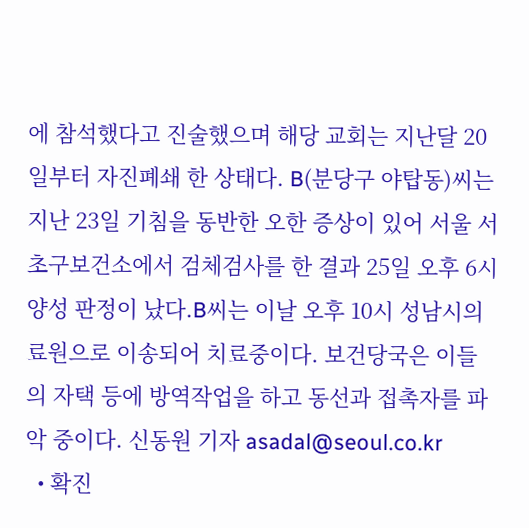에 참석했다고 진술했으며 해당 교회는 지난달 20일부터 자진폐쇄 한 상태다. B(분당구 야탑동)씨는 지난 23일 기침을 동반한 오한 증상이 있어 서울 서초구보건소에서 검체검사를 한 결과 25일 오후 6시 양성 판정이 났다.B씨는 이날 오후 10시 성남시의료원으로 이송되어 치료중이다. 보건당국은 이들의 자택 등에 방역작업을 하고 동선과 접촉자를 파악 중이다. 신동원 기자 asadal@seoul.co.kr
  • 확진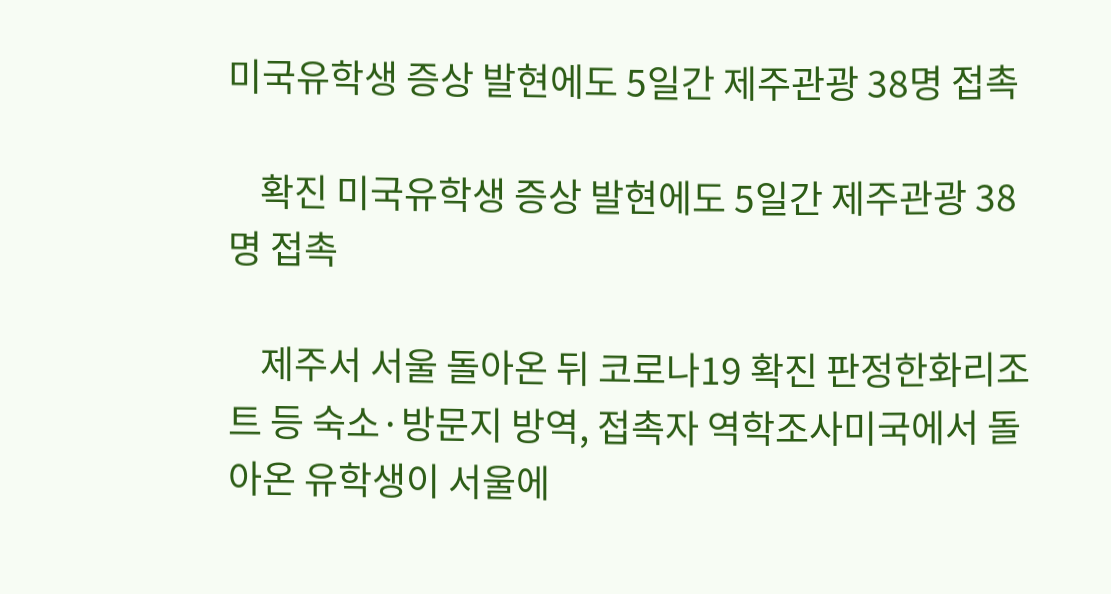미국유학생 증상 발현에도 5일간 제주관광 38명 접촉

    확진 미국유학생 증상 발현에도 5일간 제주관광 38명 접촉

    제주서 서울 돌아온 뒤 코로나19 확진 판정한화리조트 등 숙소·방문지 방역, 접촉자 역학조사미국에서 돌아온 유학생이 서울에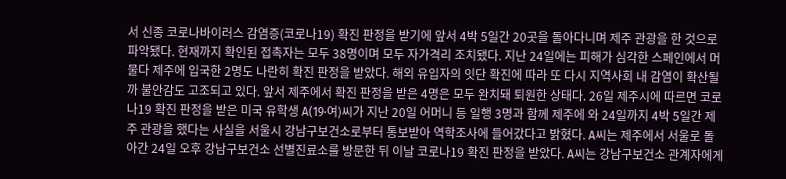서 신종 코로나바이러스 감염증(코로나19) 확진 판정을 받기에 앞서 4박 5일간 20곳을 돌아다니며 제주 관광을 한 것으로 파악됐다. 현재까지 확인된 접촉자는 모두 38명이며 모두 자가격리 조치됐다. 지난 24일에는 피해가 심각한 스페인에서 머물다 제주에 입국한 2명도 나란히 확진 판정을 받았다. 해외 유입자의 잇단 확진에 따라 또 다시 지역사회 내 감염이 확산될까 불안감도 고조되고 있다. 앞서 제주에서 확진 판정을 받은 4명은 모두 완치돼 퇴원한 상태다. 26일 제주시에 따르면 코로나19 확진 판정을 받은 미국 유학생 A(19·여)씨가 지난 20일 어머니 등 일행 3명과 함께 제주에 와 24일까지 4박 5일간 제주 관광을 했다는 사실을 서울시 강남구보건소로부터 통보받아 역학조사에 들어갔다고 밝혔다. A씨는 제주에서 서울로 돌아간 24일 오후 강남구보건소 선별진료소를 방문한 뒤 이날 코로나19 확진 판정을 받았다. A씨는 강남구보건소 관계자에게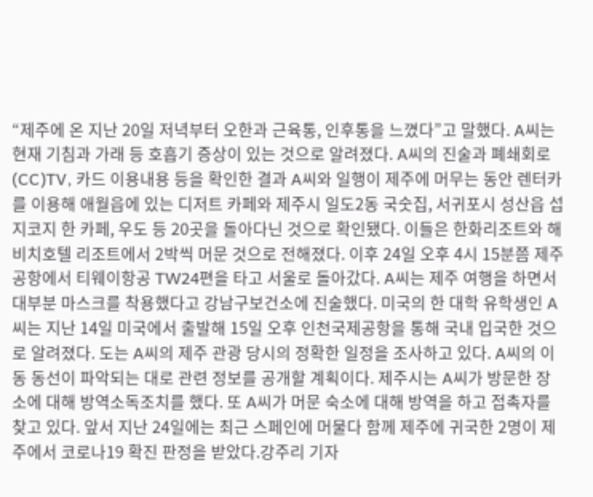“제주에 온 지난 20일 저녁부터 오한과 근육통, 인후통을 느꼈다”고 말했다. A씨는 현재 기침과 가래 등 호흡기 증상이 있는 것으로 알려졌다. A씨의 진술과 폐쇄회로(CC)TV, 카드 이용내용 등을 확인한 결과 A씨와 일행이 제주에 머무는 동안 렌터카를 이용해 애월읍에 있는 디저트 카페와 제주시 일도2동 국숫집, 서귀포시 성산읍 섭지코지 한 카페, 우도 등 20곳을 돌아다닌 것으로 확인됐다. 이들은 한화리조트와 해비치호텔 리조트에서 2박씩 머문 것으로 전해졌다. 이후 24일 오후 4시 15분쯤 제주공항에서 티웨이항공 TW24편을 타고 서울로 돌아갔다. A씨는 제주 여행을 하면서 대부분 마스크를 착용했다고 강남구보건소에 진술했다. 미국의 한 대학 유학생인 A씨는 지난 14일 미국에서 출발해 15일 오후 인천국제공항을 통해 국내 입국한 것으로 알려졌다. 도는 A씨의 제주 관광 당시의 정확한 일정을 조사하고 있다. A씨의 이동 동선이 파악되는 대로 관련 정보를 공개할 계획이다. 제주시는 A씨가 방문한 장소에 대해 방역소독조치를 했다. 또 A씨가 머문 숙소에 대해 방역을 하고 접촉자를 찾고 있다. 앞서 지난 24일에는 최근 스페인에 머물다 함께 제주에 귀국한 2명이 제주에서 코로나19 확진 판정을 받았다.강주리 기자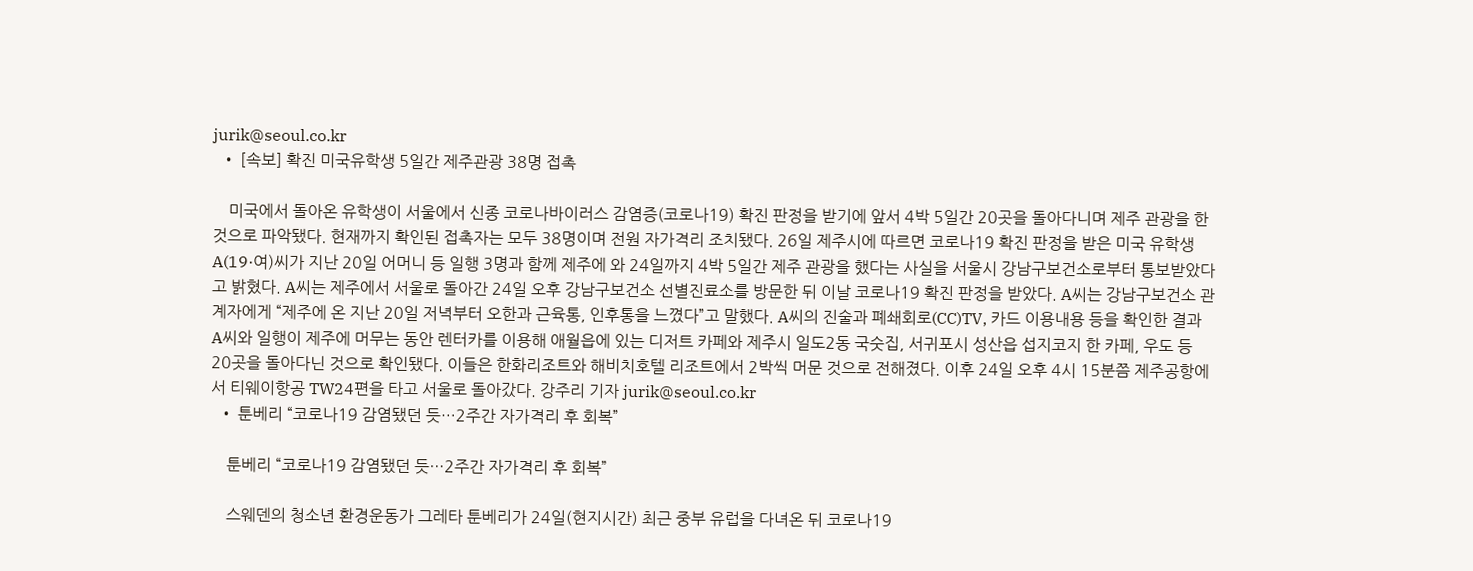jurik@seoul.co.kr
  • [속보] 확진 미국유학생 5일간 제주관광 38명 접촉

    미국에서 돌아온 유학생이 서울에서 신종 코로나바이러스 감염증(코로나19) 확진 판정을 받기에 앞서 4박 5일간 20곳을 돌아다니며 제주 관광을 한 것으로 파악됐다. 현재까지 확인된 접촉자는 모두 38명이며 전원 자가격리 조치됐다. 26일 제주시에 따르면 코로나19 확진 판정을 받은 미국 유학생 A(19·여)씨가 지난 20일 어머니 등 일행 3명과 함께 제주에 와 24일까지 4박 5일간 제주 관광을 했다는 사실을 서울시 강남구보건소로부터 통보받았다고 밝혔다. A씨는 제주에서 서울로 돌아간 24일 오후 강남구보건소 선별진료소를 방문한 뒤 이날 코로나19 확진 판정을 받았다. A씨는 강남구보건소 관계자에게 “제주에 온 지난 20일 저녁부터 오한과 근육통, 인후통을 느꼈다”고 말했다. A씨의 진술과 폐쇄회로(CC)TV, 카드 이용내용 등을 확인한 결과 A씨와 일행이 제주에 머무는 동안 렌터카를 이용해 애월읍에 있는 디저트 카페와 제주시 일도2동 국숫집, 서귀포시 성산읍 섭지코지 한 카페, 우도 등 20곳을 돌아다닌 것으로 확인됐다. 이들은 한화리조트와 해비치호텔 리조트에서 2박씩 머문 것으로 전해졌다. 이후 24일 오후 4시 15분쯤 제주공항에서 티웨이항공 TW24편을 타고 서울로 돌아갔다. 강주리 기자 jurik@seoul.co.kr
  • 툰베리 “코로나19 감염됐던 듯…2주간 자가격리 후 회복”

    툰베리 “코로나19 감염됐던 듯…2주간 자가격리 후 회복”

    스웨덴의 청소년 환경운동가 그레타 툰베리가 24일(현지시간) 최근 중부 유럽을 다녀온 뒤 코로나19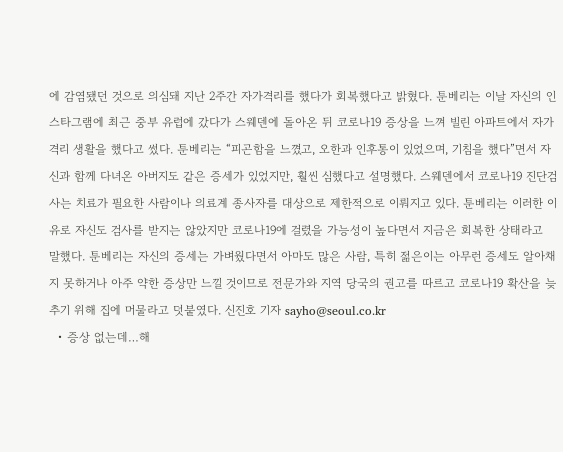에 감염됐던 것으로 의심돼 지난 2주간 자가격리를 했다가 회복했다고 밝혔다. 툰베리는 이날 자신의 인스타그램에 최근 중부 유럽에 갔다가 스웨덴에 돌아온 뒤 코로나19 증상을 느껴 빌린 아파트에서 자가격리 생활을 했다고 썼다. 툰베리는 “피곤함을 느꼈고, 오한과 인후통이 있었으며, 기침을 했다”면서 자신과 함께 다녀온 아버지도 같은 증세가 있었지만, 훨씬 심했다고 설명했다. 스웨덴에서 코로나19 진단검사는 치료가 필요한 사람이나 의료계 종사자를 대상으로 제한적으로 이뤄지고 있다. 툰베리는 이러한 이유로 자신도 검사를 받지는 않았지만 코로나19에 걸렸을 가능성이 높다면서 지금은 회복한 상태라고 말했다. 툰베리는 자신의 증세는 가벼웠다면서 아마도 많은 사람, 특히 젊은이는 아무런 증세도 알아채지 못하거나 아주 약한 증상만 느낄 것이므로 전문가와 지역 당국의 권고를 따르고 코로나19 확산을 늦추기 위해 집에 머물라고 덧붙였다. 신진호 기자 sayho@seoul.co.kr
  • 증상 없는데…해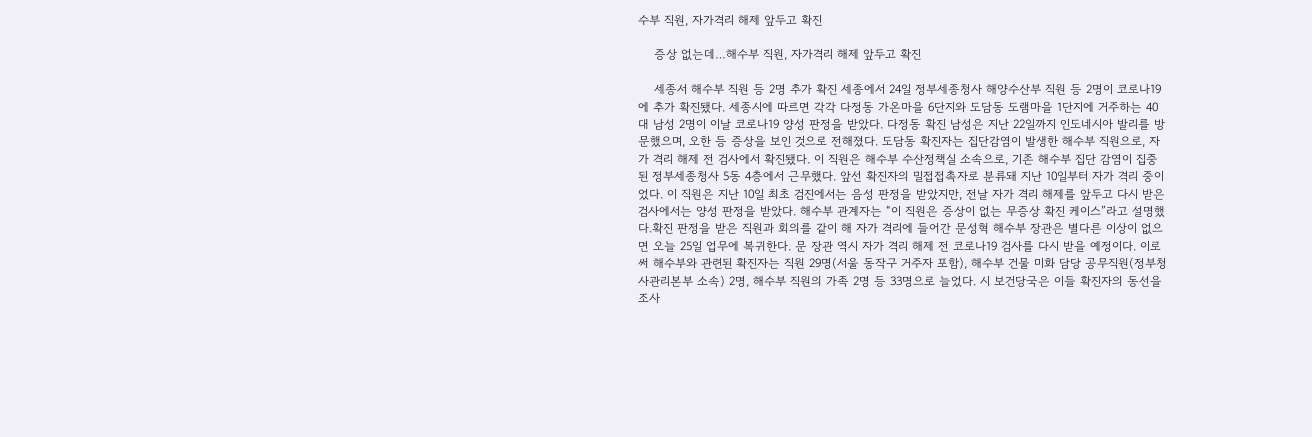수부 직원, 자가격리 해제 앞두고 확진

    증상 없는데…해수부 직원, 자가격리 해제 앞두고 확진

    세종서 해수부 직원 등 2명 추가 확진 세종에서 24일 정부세종청사 해양수산부 직원 등 2명이 코로나19에 추가 확진됐다. 세종시에 따르면 각각 다정동 가온마을 6단지와 도담동 도램마을 1단지에 거주하는 40대 남성 2명이 이날 코로나19 양성 판정을 받았다. 다정동 확진 남성은 지난 22일까지 인도네시아 발리를 방문했으며, 오한 등 증상을 보인 것으로 전해졌다. 도담동 확진자는 집단감염이 발생한 해수부 직원으로, 자가 격리 해제 전 검사에서 확진됐다. 이 직원은 해수부 수산정책실 소속으로, 기존 해수부 집단 감염이 집중된 정부세종청사 5동 4층에서 근무했다. 앞선 확진자의 밀접접촉자로 분류돼 지난 10일부터 자가 격리 중이었다. 이 직원은 지난 10일 최초 검진에서는 음성 판정을 받았지만, 전날 자가 격리 해제를 앞두고 다시 받은 검사에서는 양성 판정을 받았다. 해수부 관계자는 “이 직원은 증상이 없는 무증상 확진 케이스”라고 설명했다.확진 판정을 받은 직원과 회의를 같이 해 자가 격리에 들어간 문성혁 해수부 장관은 별다른 이상이 없으면 오늘 25일 업무에 복귀한다. 문 장관 역시 자가 격리 해제 전 코로나19 검사를 다시 받을 예정이다. 이로써 해수부와 관련된 확진자는 직원 29명(서울 동작구 거주자 포함), 해수부 건물 미화 담당 공무직원(정부청사관리본부 소속) 2명, 해수부 직원의 가족 2명 등 33명으로 늘었다. 시 보건당국은 이들 확진자의 동선을 조사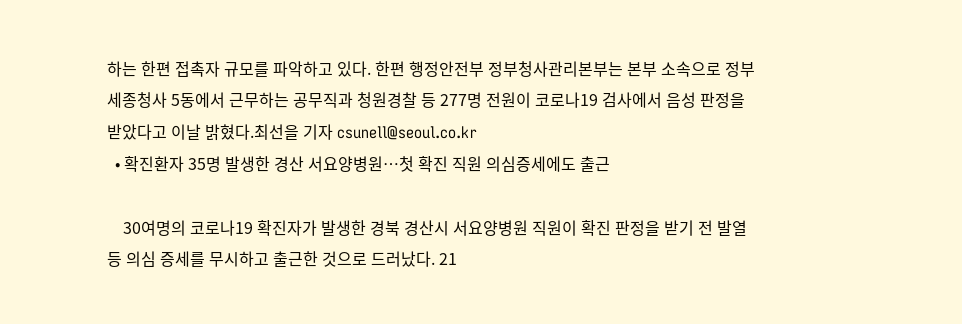하는 한편 접촉자 규모를 파악하고 있다. 한편 행정안전부 정부청사관리본부는 본부 소속으로 정부세종청사 5동에서 근무하는 공무직과 청원경찰 등 277명 전원이 코로나19 검사에서 음성 판정을 받았다고 이날 밝혔다.최선을 기자 csunell@seoul.co.kr
  • 확진환자 35명 발생한 경산 서요양병원…첫 확진 직원 의심증세에도 출근

    30여명의 코로나19 확진자가 발생한 경북 경산시 서요양병원 직원이 확진 판정을 받기 전 발열 등 의심 증세를 무시하고 출근한 것으로 드러났다. 21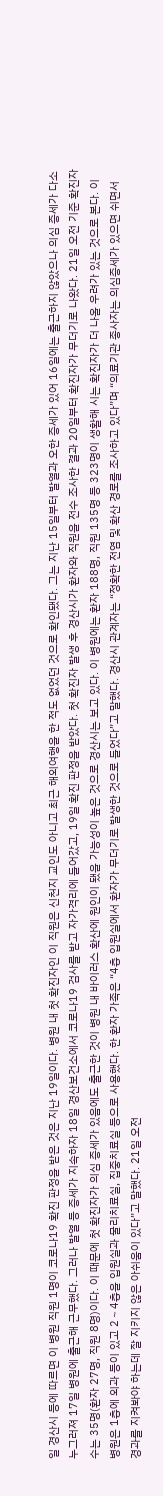일 경산시 등에 따르면 이 병원 직원 1명이 코로나19 확진 판정을 받은 것은 지난 19일이다. 병원 내 첫 확진자인 이 직원은 신천지 교인도 아니고 최근 해외여행을 한 적도 없었던 것으로 확인됐다. 그는 지난 15일부터 발열과 오한 증세가 있어 16일에는 출근하지 않았으나 의심 증세가 다소 누그러져 17일 병원에 출근해 근무했다. 그러나 발열 등 증세가 지속하자 18일 경산보건소에서 코로나19 검사를 받고 자가격리에 들어갔고, 19일 확진 판정을 받았다. 첫 확진자 발생 후 경산시가 환자와 직원을 전수 조사한 결과 20일부터 확진자가 무더기로 나왔다. 21일 오전 기준 확진자 수는 35명(환자 27명, 직원 8명)이다. 이 때문에 첫 확진자가 의심 증세가 있음에도 출근한 것이 병원 내 바이러스 확산에 원인이 됐을 가능성이 높은 것으로 경산시는 보고 있다. 이 병원에는 환자 188명, 직원 135명 등 323명이 생활해 시는 확진자가 더 나올 우려가 있는 것으로 본다. 이 병원은 1층에 외과 등이 있고 2∼4층을 입원실과 물리치료실, 집중치료실 등으로 사용했다. 한 환자 가족은 “4층 입원실에서 환자가 무더기로 발생한 것으로 들었다”고 말했다. 경산시 관계자는 “정확한 전염 및 확산 경로를 조사하고 있다”며 “의료기관 종사자는 의심증세가 있으면 쉬면서 경과를 지켜봐야 하는데 잘 지키지 않은 아쉬움이 있다”고 말했다. 21일 오전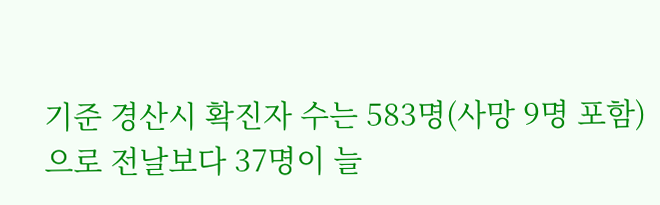기준 경산시 확진자 수는 583명(사망 9명 포함)으로 전날보다 37명이 늘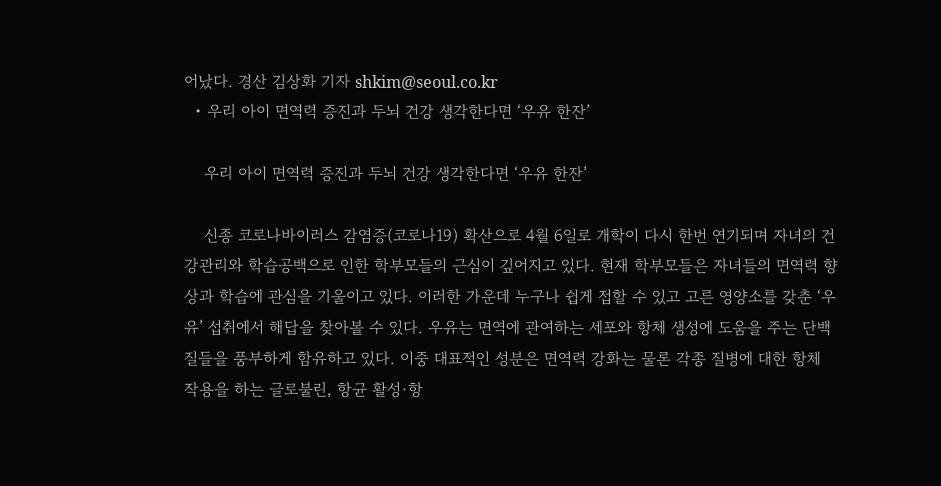어났다. 경산 김상화 기자 shkim@seoul.co.kr
  • 우리 아이 면역력 증진과 두뇌 건강 생각한다면 ‘우유 한잔’

    우리 아이 면역력 증진과 두뇌 건강 생각한다면 ‘우유 한잔’

    신종 코로나바이러스 감염증(코로나19) 확산으로 4월 6일로 개학이 다시 한번 연기되며 자녀의 건강관리와 학습공백으로 인한 학부모들의 근심이 깊어지고 있다. 현재 학부모들은 자녀들의 면역력 향상과 학습에 관심을 기울이고 있다. 이러한 가운데 누구나 쉽게 접할 수 있고 고른 영양소를 갖춘 ‘우유’ 섭취에서 해답을 찾아볼 수 있다. 우유는 면역에 관여하는 세포와 항체 생성에 도움을 주는 단백질들을 풍부하게 함유하고 있다. 이중 대표적인 성분은 면역력 강화는 물론 각종 질병에 대한 항체 작용을 하는 글로불린, 항균 활성·항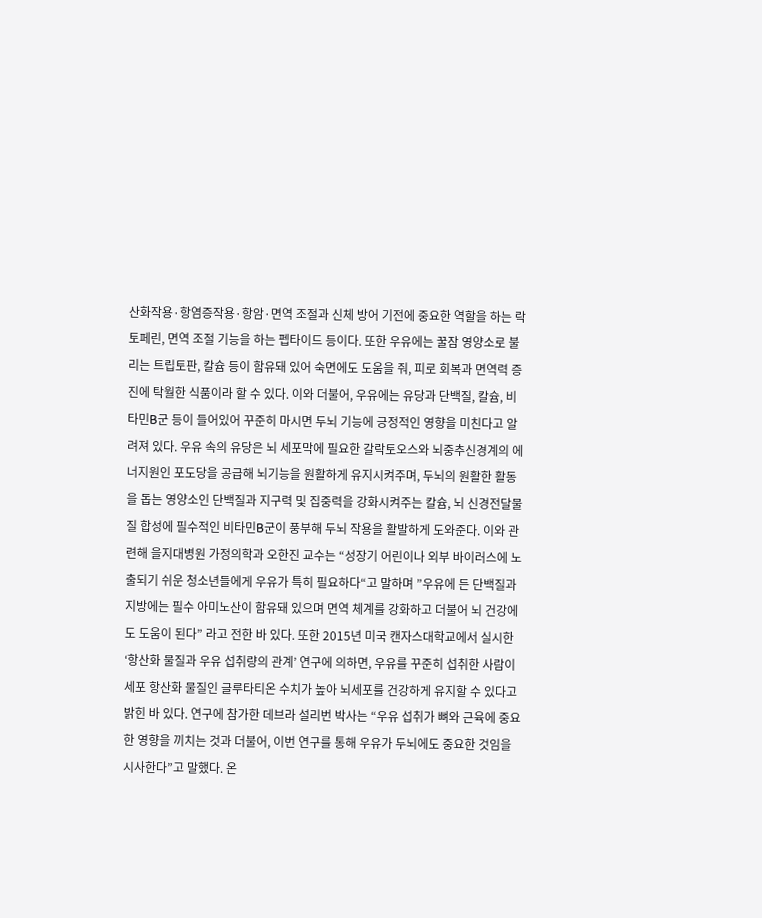산화작용·항염증작용·항암·면역 조절과 신체 방어 기전에 중요한 역할을 하는 락토페린, 면역 조절 기능을 하는 펩타이드 등이다. 또한 우유에는 꿀잠 영양소로 불리는 트립토판, 칼슘 등이 함유돼 있어 숙면에도 도움을 줘, 피로 회복과 면역력 증진에 탁월한 식품이라 할 수 있다. 이와 더불어, 우유에는 유당과 단백질, 칼슘, 비타민B군 등이 들어있어 꾸준히 마시면 두뇌 기능에 긍정적인 영향을 미친다고 알려져 있다. 우유 속의 유당은 뇌 세포막에 필요한 갈락토오스와 뇌중추신경계의 에너지원인 포도당을 공급해 뇌기능을 원활하게 유지시켜주며, 두뇌의 원활한 활동을 돕는 영양소인 단백질과 지구력 및 집중력을 강화시켜주는 칼슘, 뇌 신경전달물질 합성에 필수적인 비타민B군이 풍부해 두뇌 작용을 활발하게 도와준다. 이와 관련해 을지대병원 가정의학과 오한진 교수는 “성장기 어린이나 외부 바이러스에 노출되기 쉬운 청소년들에게 우유가 특히 필요하다“고 말하며 ”우유에 든 단백질과 지방에는 필수 아미노산이 함유돼 있으며 면역 체계를 강화하고 더불어 뇌 건강에도 도움이 된다” 라고 전한 바 있다. 또한 2015년 미국 캔자스대학교에서 실시한 ‘항산화 물질과 우유 섭취량의 관계’ 연구에 의하면, 우유를 꾸준히 섭취한 사람이 세포 항산화 물질인 글루타티온 수치가 높아 뇌세포를 건강하게 유지할 수 있다고 밝힌 바 있다. 연구에 참가한 데브라 설리번 박사는 “우유 섭취가 뼈와 근육에 중요한 영향을 끼치는 것과 더불어, 이번 연구를 통해 우유가 두뇌에도 중요한 것임을 시사한다”고 말했다. 온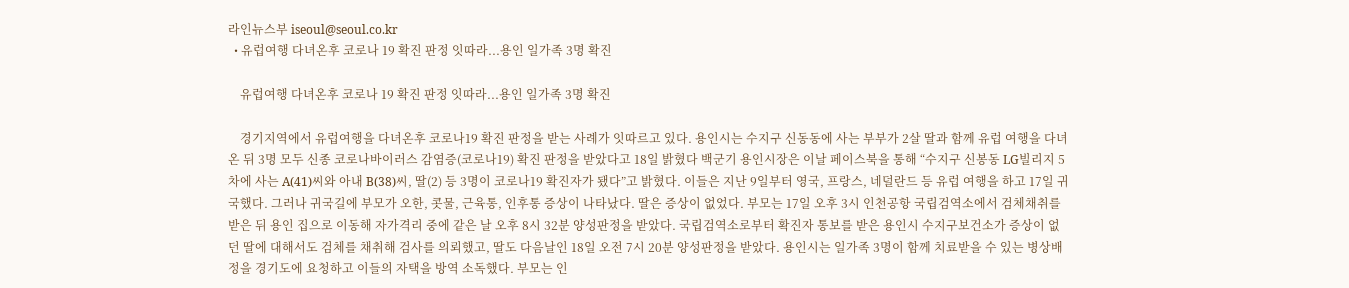라인뉴스부 iseoul@seoul.co.kr
  • 유럽여행 다녀온후 코로나 19 확진 판정 잇따라...용인 일가족 3명 확진

    유럽여행 다녀온후 코로나 19 확진 판정 잇따라...용인 일가족 3명 확진

    경기지역에서 유럽여행을 다녀온후 코로나19 확진 판정을 받는 사례가 잇따르고 있다. 용인시는 수지구 신동동에 사는 부부가 2살 딸과 함께 유럽 여행을 다녀온 뒤 3명 모두 신종 코로나바이러스 감염증(코로나19) 확진 판정을 받았다고 18일 밝혔다 백군기 용인시장은 이날 페이스북을 통해 “수지구 신봉동 LG빌리지 5차에 사는 A(41)씨와 아내 B(38)씨, 딸(2) 등 3명이 코로나19 확진자가 됐다”고 밝혔다. 이들은 지난 9일부터 영국, 프랑스, 네덜란드 등 유럽 여행을 하고 17일 귀국했다. 그러나 귀국길에 부모가 오한, 콧물, 근육통, 인후통 증상이 나타났다. 딸은 증상이 없었다. 부모는 17일 오후 3시 인천공항 국립검역소에서 검체채취를 받은 뒤 용인 집으로 이동해 자가격리 중에 같은 날 오후 8시 32분 양성판정을 받았다. 국립검역소로부터 확진자 통보를 받은 용인시 수지구보건소가 증상이 없던 딸에 대해서도 검체를 채취해 검사를 의뢰했고, 딸도 다음날인 18일 오전 7시 20분 양성판정을 받았다. 용인시는 일가족 3명이 함께 치료받을 수 있는 병상배정을 경기도에 요청하고 이들의 자택을 방역 소독했다. 부모는 인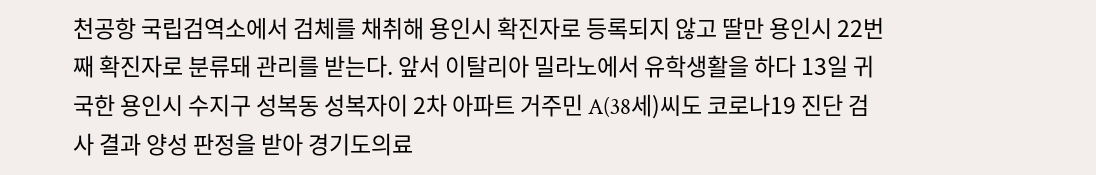천공항 국립검역소에서 검체를 채취해 용인시 확진자로 등록되지 않고 딸만 용인시 22번째 확진자로 분류돼 관리를 받는다. 앞서 이탈리아 밀라노에서 유학생활을 하다 13일 귀국한 용인시 수지구 성복동 성복자이 2차 아파트 거주민 A(38세)씨도 코로나19 진단 검사 결과 양성 판정을 받아 경기도의료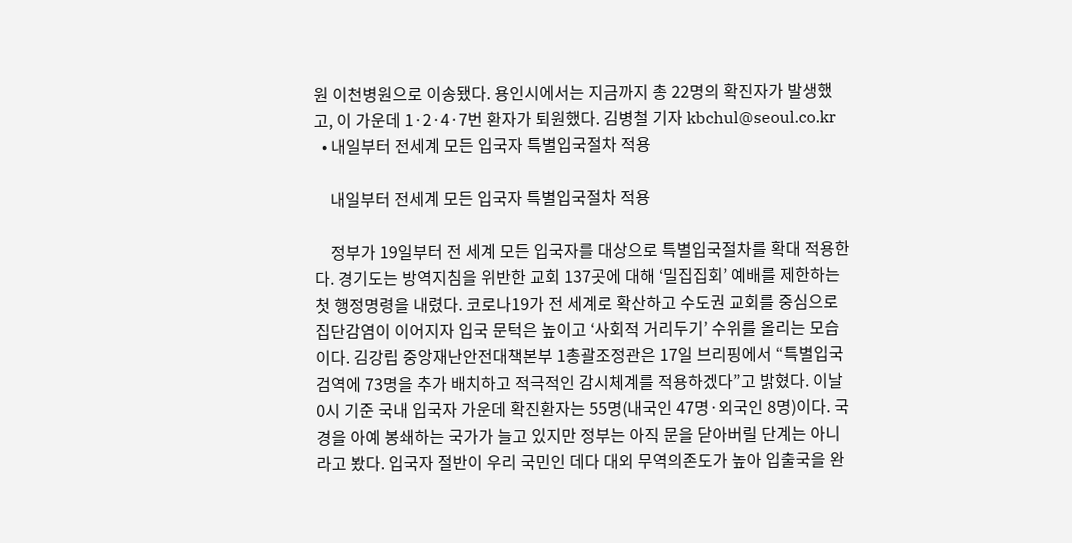원 이천병원으로 이송됐다. 용인시에서는 지금까지 총 22명의 확진자가 발생했고, 이 가운데 1·2·4·7번 환자가 퇴원했다. 김병철 기자 kbchul@seoul.co.kr
  • 내일부터 전세계 모든 입국자 특별입국절차 적용

    내일부터 전세계 모든 입국자 특별입국절차 적용

    정부가 19일부터 전 세계 모든 입국자를 대상으로 특별입국절차를 확대 적용한다. 경기도는 방역지침을 위반한 교회 137곳에 대해 ‘밀집집회’ 예배를 제한하는 첫 행정명령을 내렸다. 코로나19가 전 세계로 확산하고 수도권 교회를 중심으로 집단감염이 이어지자 입국 문턱은 높이고 ‘사회적 거리두기’ 수위를 올리는 모습이다. 김강립 중앙재난안전대책본부 1총괄조정관은 17일 브리핑에서 “특별입국 검역에 73명을 추가 배치하고 적극적인 감시체계를 적용하겠다”고 밝혔다. 이날 0시 기준 국내 입국자 가운데 확진환자는 55명(내국인 47명·외국인 8명)이다. 국경을 아예 봉쇄하는 국가가 늘고 있지만 정부는 아직 문을 닫아버릴 단계는 아니라고 봤다. 입국자 절반이 우리 국민인 데다 대외 무역의존도가 높아 입출국을 완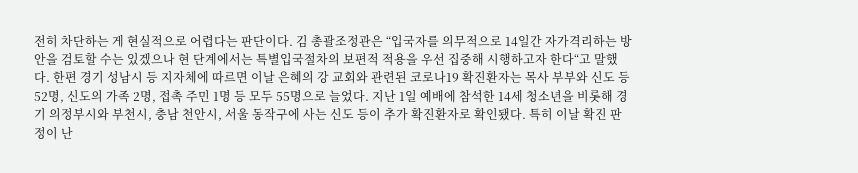전히 차단하는 게 현실적으로 어렵다는 판단이다. 김 총괄조정관은 “입국자를 의무적으로 14일간 자가격리하는 방안을 검토할 수는 있겠으나 현 단계에서는 특별입국절차의 보편적 적용을 우선 집중해 시행하고자 한다“고 말했다. 한편 경기 성남시 등 지자체에 따르면 이날 은혜의 강 교회와 관련된 코로나19 확진환자는 목사 부부와 신도 등 52명, 신도의 가족 2명, 접촉 주민 1명 등 모두 55명으로 늘었다. 지난 1일 예배에 참석한 14세 청소년을 비롯해 경기 의정부시와 부천시, 충남 천안시, 서울 동작구에 사는 신도 등이 추가 확진환자로 확인됐다. 특히 이날 확진 판정이 난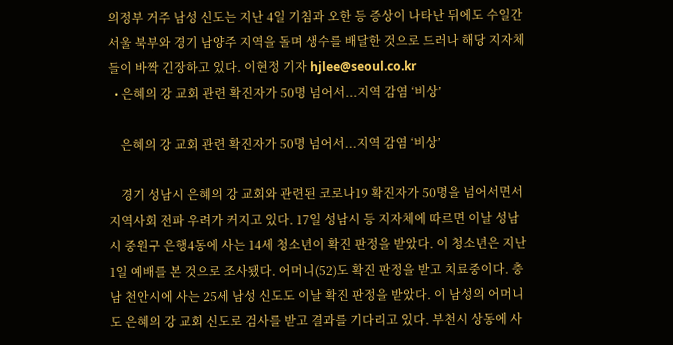의정부 거주 남성 신도는 지난 4일 기침과 오한 등 증상이 나타난 뒤에도 수일간 서울 북부와 경기 남양주 지역을 돌며 생수를 배달한 것으로 드러나 해당 지자체들이 바짝 긴장하고 있다. 이현정 기자 hjlee@seoul.co.kr
  • 은혜의 강 교회 관련 확진자가 50명 넘어서...지역 감염 ‘비상’

    은혜의 강 교회 관련 확진자가 50명 넘어서...지역 감염 ‘비상’

    경기 성남시 은혜의 강 교회와 관련된 코로나19 확진자가 50명을 넘어서면서 지역사회 전파 우려가 커지고 있다. 17일 성남시 등 지자체에 따르면 이날 성남시 중원구 은행4동에 사는 14세 청소년이 확진 판정을 받았다. 이 청소년은 지난 1일 예배를 본 것으로 조사됐다. 어머니(52)도 확진 판정을 받고 치료중이다. 충남 천안시에 사는 25세 남성 신도도 이날 확진 판정을 받았다. 이 남성의 어머니도 은혜의 강 교회 신도로 검사를 받고 결과를 기다리고 있다. 부천시 상동에 사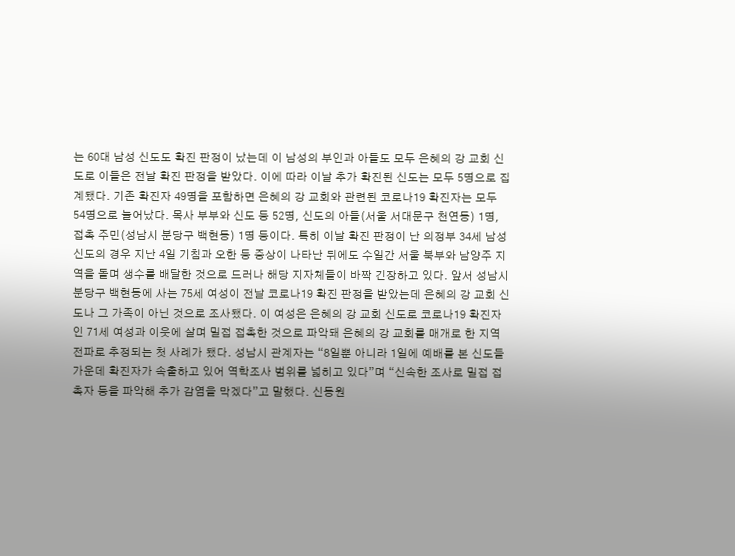는 60대 남성 신도도 확진 판정이 났는데 이 남성의 부인과 아들도 모두 은혜의 강 교회 신도로 이들은 전날 확진 판정을 받았다. 이에 따라 이날 추가 확진된 신도는 모두 5명으로 집계됐다. 기존 확진자 49명을 포함하면 은혜의 강 교회와 관련된 코로나19 확진자는 모두 54명으로 늘어났다. 목사 부부와 신도 등 52명, 신도의 아들(서울 서대문구 천연동) 1명, 접촉 주민(성남시 분당구 백현동) 1명 등이다. 특히 이날 확진 판정이 난 의정부 34세 남성 신도의 경우 지난 4일 기침과 오한 등 증상이 나타난 뒤에도 수일간 서울 북부와 남양주 지역을 돌며 생수를 배달한 것으로 드러나 해당 지자체들이 바짝 긴장하고 있다. 앞서 성남시 분당구 백현동에 사는 75세 여성이 전날 코로나19 확진 판정을 받았는데 은혜의 강 교회 신도나 그 가족이 아닌 것으로 조사됐다. 이 여성은 은혜의 강 교회 신도로 코로나19 확진자인 71세 여성과 이웃에 살며 밀접 접촉한 것으로 파악돼 은혜의 강 교회를 매개로 한 지역 전파로 추정되는 첫 사례가 됐다. 성남시 관계자는 “8일뿐 아니라 1일에 예배를 본 신도들 가운데 확진자가 속출하고 있어 역학조사 범위를 넓히고 있다”며 “신속한 조사로 밀접 접촉자 등을 파악해 추가 감염을 막겠다”고 말했다. 신동원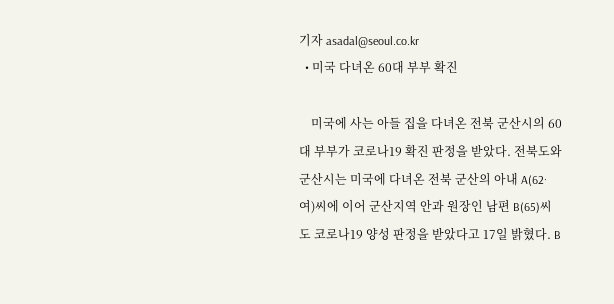기자 asadal@seoul.co.kr
  • 미국 다녀온 60대 부부 확진

    미국에 사는 아들 집을 다녀온 전북 군산시의 60대 부부가 코로나19 확진 판정을 받았다. 전북도와 군산시는 미국에 다녀온 전북 군산의 아내 A(62·여)씨에 이어 군산지역 안과 원장인 남편 B(65)씨도 코로나19 양성 판정을 받았다고 17일 밝혔다. B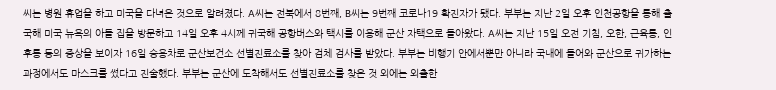씨는 병원 휴업을 하고 미국을 다녀온 것으로 알려졌다. A씨는 전북에서 8번째, B씨는 9번째 코로나19 확진자가 됐다. 부부는 지난 2일 오후 인천공항을 통해 출국해 미국 뉴욕의 아들 집을 방문하고 14일 오후 4시께 귀국해 공항버스와 택시를 이용해 군산 자택으로 돌아왔다. A씨는 지난 15일 오전 기침, 오한, 근육통, 인후통 등의 증상을 보이자 16일 승용차로 군산보건소 선별진료소를 찾아 검체 검사를 받았다. 부부는 비행기 안에서뿐만 아니라 국내에 들어와 군산으로 귀가하는 과정에서도 마스크를 썼다고 진술했다. 부부는 군산에 도착해서도 선별진료소를 찾은 것 외에는 외출한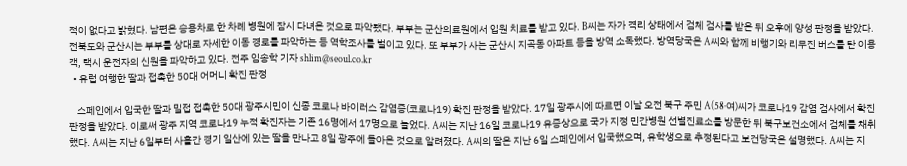적이 없다고 밝혔다. 남편은 승용차로 한 차례 병원에 잠시 다녀온 것으로 파악됐다. 부부는 군산의료원에서 입원 치료를 받고 있다. B씨는 자가 격리 상태에서 검체 검사를 받은 뒤 오후에 양성 판정을 받았다. 전북도와 군산시는 부부를 상대로 자세한 이동 경로를 파악하는 등 역학조사를 벌이고 있다. 또 부부가 사는 군산시 지곡동 아파트 등을 방역 소독했다. 방역당국은 A씨와 함께 비행기와 리무진 버스를 탄 이용객, 택시 운전자의 신원을 파악하고 있다. 전주 임송학 기자 shlim@seoul.co.kr
  • 유럽 여행한 딸과 접촉한 50대 어머니 확진 판정

    스페인에서 입국한 딸과 밀접 접촉한 50대 광주시민이 신종 코로나 바이러스 감염증(코로나19) 확진 판정을 받았다. 17일 광주시에 따르면 이날 오전 북구 주민 A(58·여)씨가 코로나19 감염 검사에서 확진 판정을 받았다. 이로써 광주 지역 코로나19 누적 확진자는 기존 16명에서 17명으로 늘었다. A씨는 지난 16일 코로나19 유증상으로 국가 지정 민간병원 선별진료소를 방문한 뒤 북구보건소에서 검체를 채취했다. A씨는 지난 6일부터 사흘간 경기 일산에 있는 딸을 만나고 8일 광주에 돌아온 것으로 알려졌다. A씨의 딸은 지난 6일 스페인에서 입국했으며, 유학생으로 추정된다고 보건당국은 설명했다. A씨는 지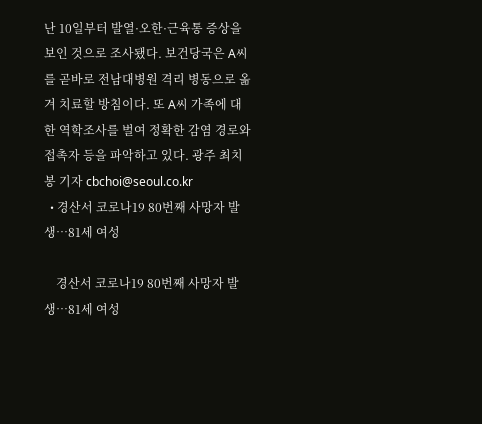난 10일부터 발열·오한·근육통 증상을 보인 것으로 조사됐다. 보건당국은 A씨를 곧바로 전남대병원 격리 병동으로 옮겨 치료할 방침이다. 또 A씨 가족에 대한 역학조사를 벌여 정확한 감염 경로와 접촉자 등을 파악하고 있다. 광주 최치봉 기자 cbchoi@seoul.co.kr
  • 경산서 코로나19 80번째 사망자 발생…81세 여성

    경산서 코로나19 80번째 사망자 발생…81세 여성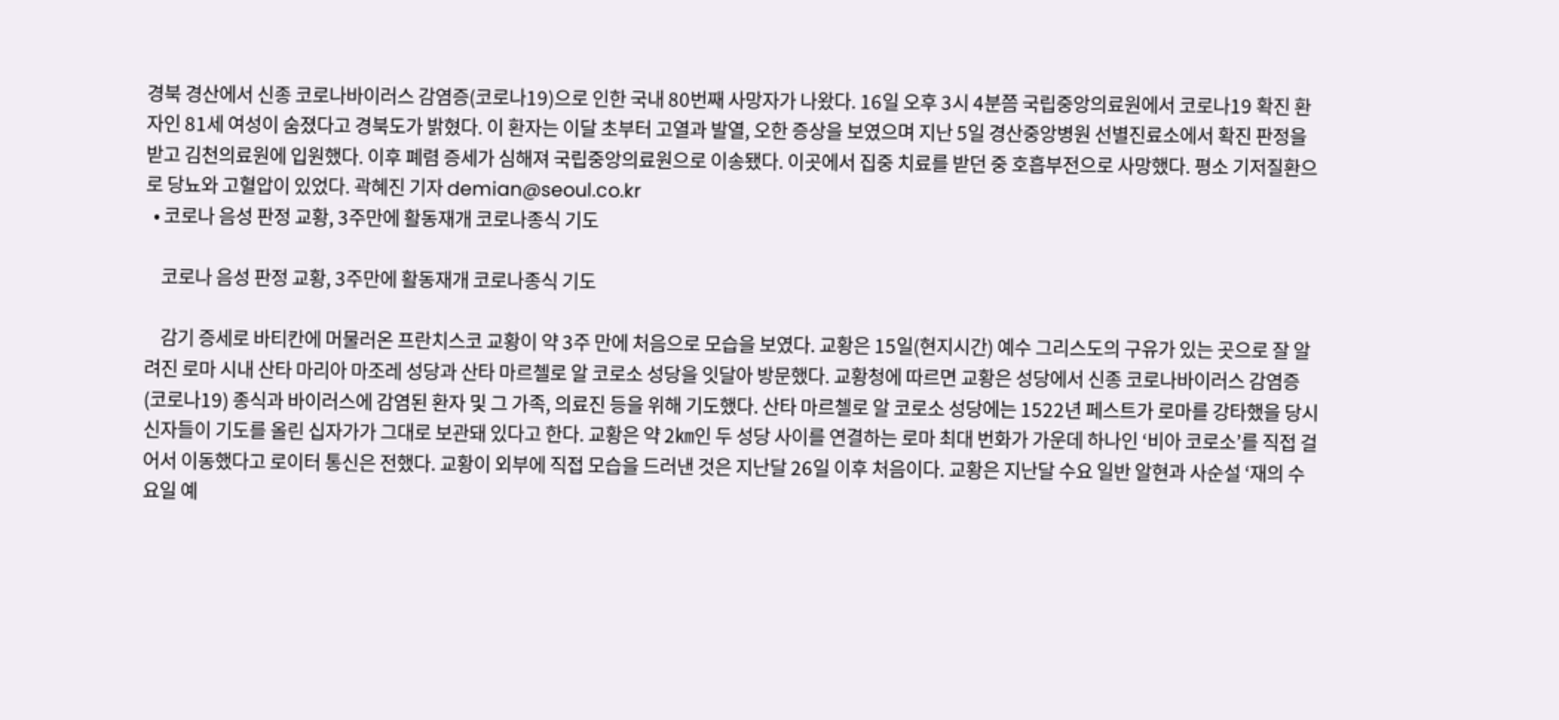경북 경산에서 신종 코로나바이러스 감염증(코로나19)으로 인한 국내 80번째 사망자가 나왔다. 16일 오후 3시 4분쯤 국립중앙의료원에서 코로나19 확진 환자인 81세 여성이 숨졌다고 경북도가 밝혔다. 이 환자는 이달 초부터 고열과 발열, 오한 증상을 보였으며 지난 5일 경산중앙병원 선별진료소에서 확진 판정을 받고 김천의료원에 입원했다. 이후 폐렴 증세가 심해져 국립중앙의료원으로 이송됐다. 이곳에서 집중 치료를 받던 중 호흡부전으로 사망했다. 평소 기저질환으로 당뇨와 고혈압이 있었다. 곽혜진 기자 demian@seoul.co.kr
  • 코로나 음성 판정 교황, 3주만에 활동재개 코로나종식 기도

    코로나 음성 판정 교황, 3주만에 활동재개 코로나종식 기도

    감기 증세로 바티칸에 머물러온 프란치스코 교황이 약 3주 만에 처음으로 모습을 보였다. 교황은 15일(현지시간) 예수 그리스도의 구유가 있는 곳으로 잘 알려진 로마 시내 산타 마리아 마조레 성당과 산타 마르첼로 알 코로소 성당을 잇달아 방문했다. 교황청에 따르면 교황은 성당에서 신종 코로나바이러스 감염증(코로나19) 종식과 바이러스에 감염된 환자 및 그 가족, 의료진 등을 위해 기도했다. 산타 마르첼로 알 코로소 성당에는 1522년 페스트가 로마를 강타했을 당시 신자들이 기도를 올린 십자가가 그대로 보관돼 있다고 한다. 교황은 약 2㎞인 두 성당 사이를 연결하는 로마 최대 번화가 가운데 하나인 ‘비아 코로소’를 직접 걸어서 이동했다고 로이터 통신은 전했다. 교황이 외부에 직접 모습을 드러낸 것은 지난달 26일 이후 처음이다. 교황은 지난달 수요 일반 알현과 사순설 ‘재의 수요일 예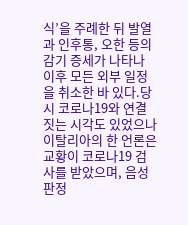식’을 주례한 뒤 발열과 인후통, 오한 등의 감기 증세가 나타나 이후 모든 외부 일정을 취소한 바 있다.당시 코로나19와 연결 짓는 시각도 있었으나 이탈리아의 한 언론은 교황이 코로나19 검사를 받았으며, 음성 판정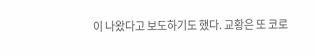이 나왔다고 보도하기도 했다. 교황은 또 코로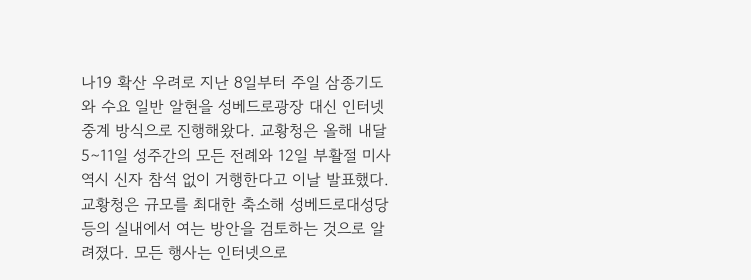나19 확산 우려로 지난 8일부터 주일 삼종기도와 수요 일반 알현을 성베드로광장 대신 인터넷 중계 방식으로 진행해왔다. 교황청은 올해 내달 5∼11일 성주간의 모든 전례와 12일 부활절 미사 역시 신자 참석 없이 거행한다고 이날 발표했다. 교황청은 규모를 최대한 축소해 성베드로대성당 등의 실내에서 여는 방안을 검토하는 것으로 알려졌다. 모든 행사는 인터넷으로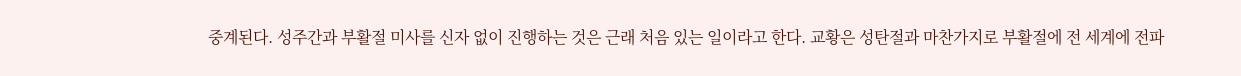중계된다. 성주간과 부활절 미사를 신자 없이 진행하는 것은 근래 처음 있는 일이라고 한다. 교황은 성탄절과 마찬가지로 부활절에 전 세계에 전파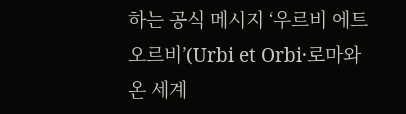하는 공식 메시지 ‘우르비 에트 오르비’(Urbi et Orbi·로마와 온 세계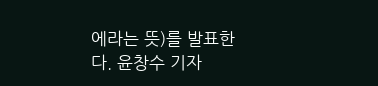에라는 뜻)를 발표한다. 윤창수 기자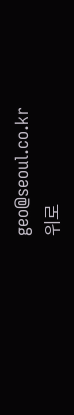geo@seoul.co.kr
위로